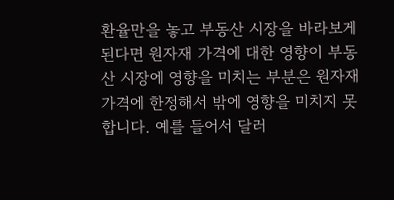환율만을 놓고 부동산 시장을 바라보게 된다면 원자재 가격에 대한 영향이 부동산 시장에 영향을 미치는 부분은 원자재 가격에 한정해서 밖에 영향을 미치지 못합니다. 예를 들어서 달러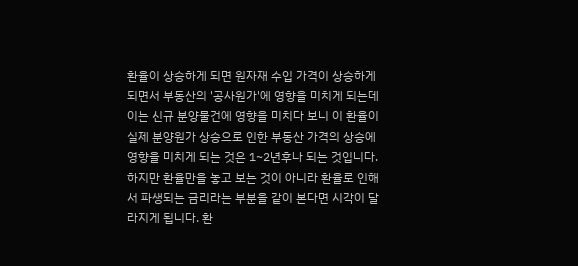환율이 상승하게 되면 원자재 수입 가격이 상승하게 되면서 부동산의 '공사원가'에 영향을 미치게 되는데 이는 신규 분양물건에 영향을 미치다 보니 이 환율이 실제 분양원가 상승으로 인한 부동산 가격의 상승에 영향을 미치게 되는 것은 1~2년후나 되는 것입니다.
하지만 환율만을 놓고 보는 것이 아니라 환율로 인해서 파생되는 금리라는 부분을 같이 본다면 시각이 달라지게 됩니다. 환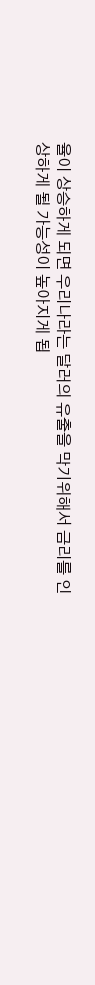율이 상승하게 되면 우리나라는 달러의 유출을 막기위해서 금리를 인상하게 될 가능성이 높아지게 됩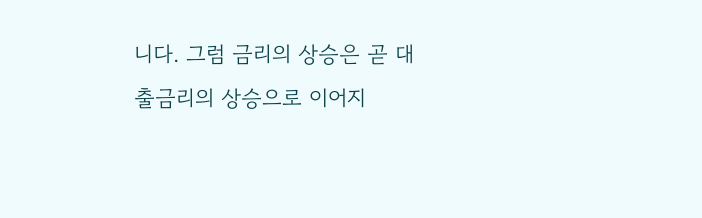니다. 그럼 금리의 상승은 곧 대출금리의 상승으로 이어지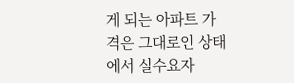게 되는 아파트 가격은 그대로인 상태에서 실수요자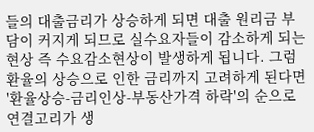들의 대출금리가 상승하게 되면 대출 원리금 부담이 커지게 되므로 실수요자들이 감소하게 되는 현상 즉 수요감소현상이 발생하게 됩니다. 그럼 환율의 상승으로 인한 금리까지 고려하게 된다면 '환율상승-금리인상-부동산가격 하락'의 순으로 연결고리가 생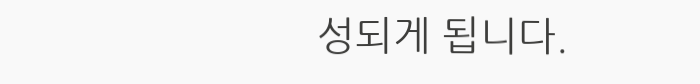성되게 됩니다.